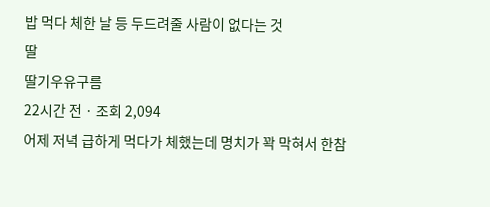밥 먹다 체한 날 등 두드려줄 사람이 없다는 것
딸
딸기우유구름
22시간 전 · 조회 2,094
어제 저녁 급하게 먹다가 체했는데 명치가 꽉 막혀서 한참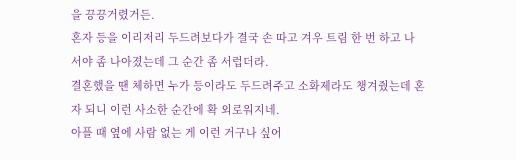을 끙끙거렸거든.
혼자 등을 이리저리 두드려보다가 결국 손 따고 겨우 트림 한 번 하고 나서야 좀 나아졌는데 그 순간 좀 서럽더라.
결혼했을 땐 체하면 누가 등이라도 두드려주고 소화제라도 챙겨줬는데 혼자 되니 이런 사소한 순간에 확 외로워지네.
아플 때 옆에 사람 없는 게 이런 거구나 싶어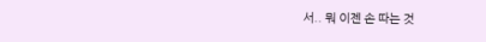서.. 뭐 이젠 손 따는 것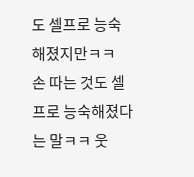도 셀프로 능숙해졌지만ㅋㅋ
손 따는 것도 셀프로 능숙해졌다는 말ㅋㅋ 웃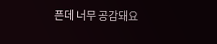픈데 너무 공감돼요